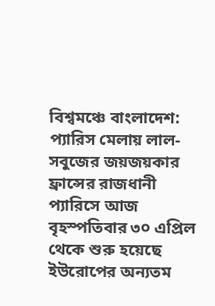বিশ্বমঞ্চে বাংলাদেশ: প্যারিস মেলায় লাল-সবুজের জয়জয়কার
ফ্রান্সের রাজধানী প্যারিসে আজ বৃহস্পতিবার ৩০ এপ্রিল থেকে শুরু হয়েছে ইউরোপের অন্যতম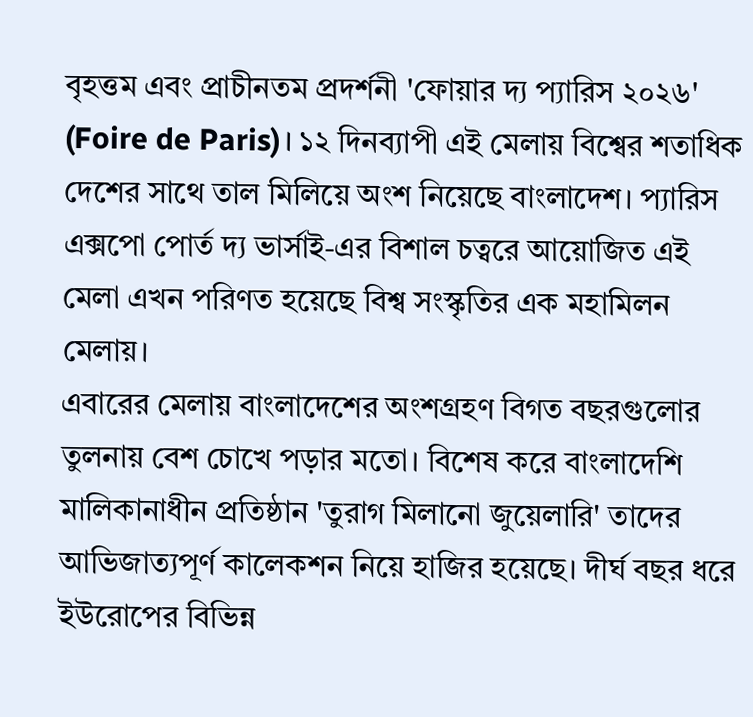বৃহত্তম এবং প্রাচীনতম প্রদর্শনী 'ফোয়ার দ্য প্যারিস ২০২৬' (Foire de Paris)। ১২ দিনব্যাপী এই মেলায় বিশ্বের শতাধিক দেশের সাথে তাল মিলিয়ে অংশ নিয়েছে বাংলাদেশ। প্যারিস এক্সপো পোর্ত দ্য ভার্সাই-এর বিশাল চত্বরে আয়োজিত এই মেলা এখন পরিণত হয়েছে বিশ্ব সংস্কৃতির এক মহামিলন মেলায়।
এবারের মেলায় বাংলাদেশের অংশগ্রহণ বিগত বছরগুলোর তুলনায় বেশ চোখে পড়ার মতো। বিশেষ করে বাংলাদেশি মালিকানাধীন প্রতিষ্ঠান 'তুরাগ মিলানো জুয়েলারি' তাদের আভিজাত্যপূর্ণ কালেকশন নিয়ে হাজির হয়েছে। দীর্ঘ বছর ধরে ইউরোপের বিভিন্ন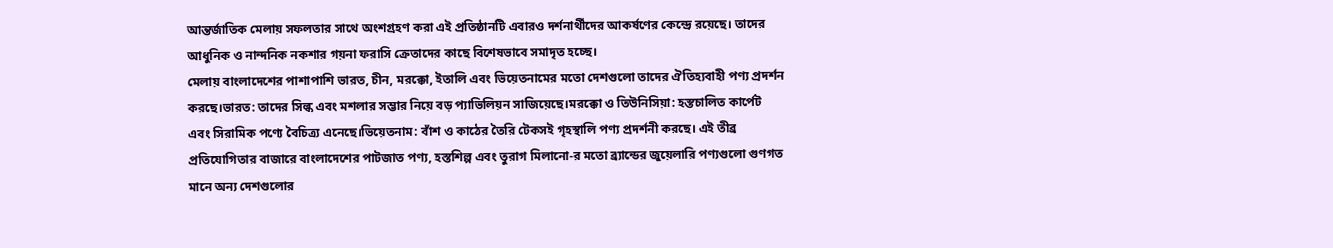আন্তর্জাতিক মেলায় সফলতার সাথে অংশগ্রহণ করা এই প্রতিষ্ঠানটি এবারও দর্শনার্থীদের আকর্ষণের কেন্দ্রে রয়েছে। তাদের আধুনিক ও নান্দনিক নকশার গয়না ফরাসি ক্রেতাদের কাছে বিশেষভাবে সমাদৃত হচ্ছে।
মেলায় বাংলাদেশের পাশাপাশি ভারত, চীন, মরক্কো, ইতালি এবং ভিয়েতনামের মতো দেশগুলো তাদের ঐতিহ্যবাহী পণ্য প্রদর্শন করছে।ভারত: তাদের সিল্ক এবং মশলার সম্ভার নিয়ে বড় প্যাভিলিয়ন সাজিয়েছে।মরক্কো ও তিউনিসিয়া: হস্তচালিত কার্পেট এবং সিরামিক পণ্যে বৈচিত্র্য এনেছে।ভিয়েতনাম: বাঁশ ও কাঠের তৈরি টেকসই গৃহস্থালি পণ্য প্রদর্শনী করছে। এই তীব্র প্রতিযোগিতার বাজারে বাংলাদেশের পাটজাত পণ্য, হস্তশিল্প এবং তুরাগ মিলানো-র মতো ব্র্যান্ডের জুয়েলারি পণ্যগুলো গুণগত মানে অন্য দেশগুলোর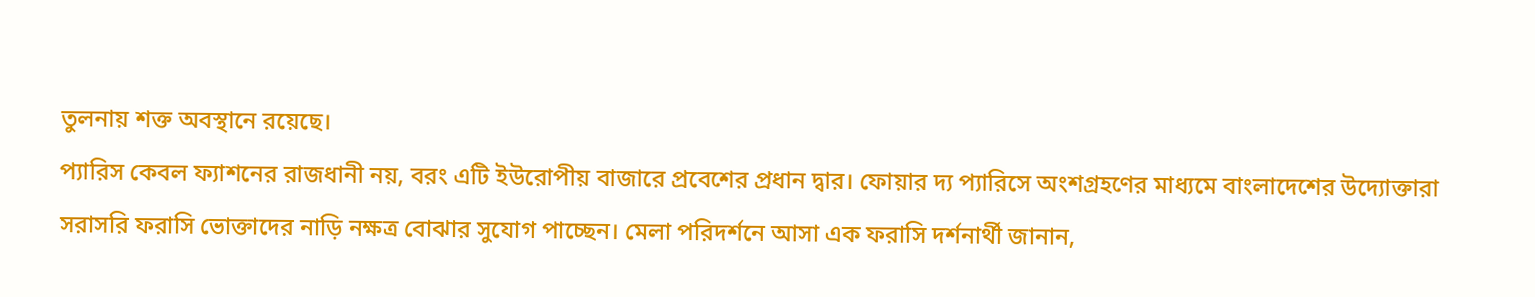তুলনায় শক্ত অবস্থানে রয়েছে।
প্যারিস কেবল ফ্যাশনের রাজধানী নয়, বরং এটি ইউরোপীয় বাজারে প্রবেশের প্রধান দ্বার। ফোয়ার দ্য প্যারিসে অংশগ্রহণের মাধ্যমে বাংলাদেশের উদ্যোক্তারা সরাসরি ফরাসি ভোক্তাদের নাড়ি নক্ষত্র বোঝার সুযোগ পাচ্ছেন। মেলা পরিদর্শনে আসা এক ফরাসি দর্শনার্থী জানান,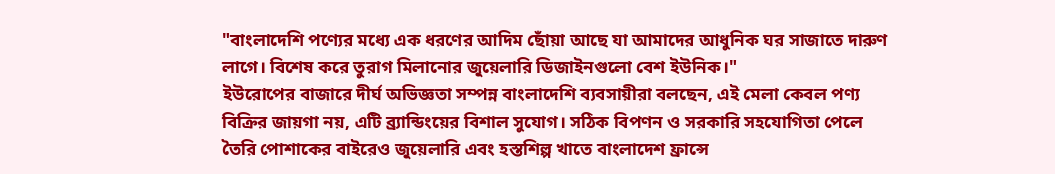"বাংলাদেশি পণ্যের মধ্যে এক ধরণের আদিম ছোঁয়া আছে যা আমাদের আধুনিক ঘর সাজাতে দারুণ লাগে। বিশেষ করে তুরাগ মিলানোর জুয়েলারি ডিজাইনগুলো বেশ ইউনিক।"
ইউরোপের বাজারে দীর্ঘ অভিজ্ঞতা সম্পন্ন বাংলাদেশি ব্যবসায়ীরা বলছেন, এই মেলা কেবল পণ্য বিক্রির জায়গা নয়, এটি ব্র্যান্ডিংয়ের বিশাল সুযোগ। সঠিক বিপণন ও সরকারি সহযোগিতা পেলে তৈরি পোশাকের বাইরেও জুয়েলারি এবং হস্তশিল্প খাতে বাংলাদেশ ফ্রান্সে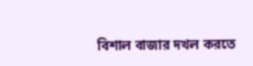বিশাল বাজার দখল করতে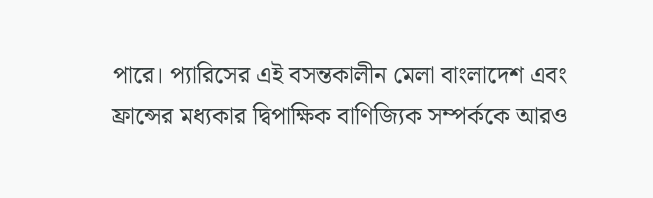পারে। প্যারিসের এই বসন্তকালীন মেলা বাংলাদেশ এবং ফ্রান্সের মধ্যকার দ্বিপাক্ষিক বাণিজ্যিক সম্পর্ককে আরও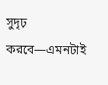সুদৃঢ় করবে—এমনটাই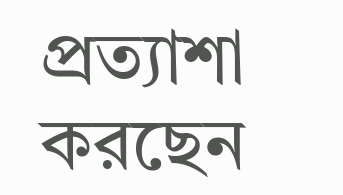প্রত্যাশা করছেন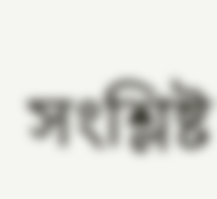সংশ্লিষ্ট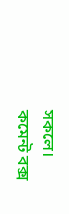সকলে।
কমেন্ট বক্স